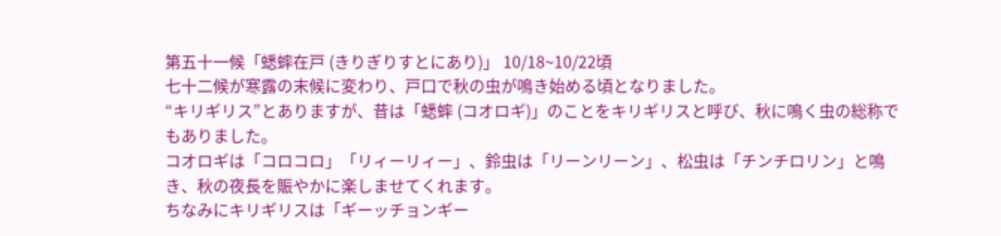第五十一候「蟋蟀在戸 (きりぎりすとにあり)」 10/18~10/22頃
七十二候が寒露の末候に変わり、戸口で秋の虫が鳴き始める頃となりました。
“キリギリス”とありますが、昔は「蟋蟀 (コオロギ)」のことをキリギリスと呼び、秋に鳴く虫の総称でもありました。
コオロギは「コロコロ」「リィーリィー」、鈴虫は「リーンリーン」、松虫は「チンチロリン」と鳴き、秋の夜長を賑やかに楽しませてくれます。
ちなみにキリギリスは「ギーッチョンギー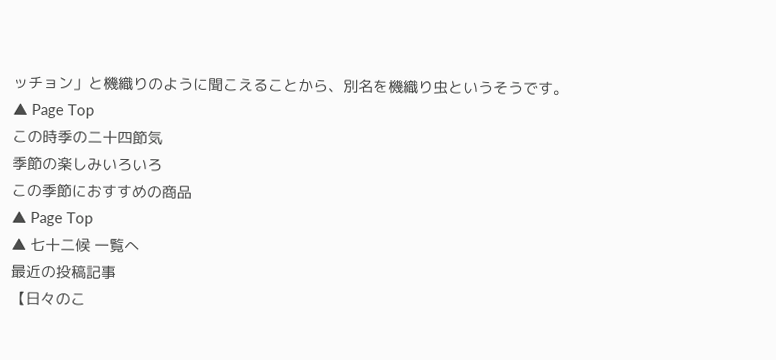ッチョン」と機織りのように聞こえることから、別名を機織り虫というそうです。
▲ Page Top
この時季の二十四節気
季節の楽しみいろいろ
この季節におすすめの商品
▲ Page Top
▲ 七十二候 一覧へ
最近の投稿記事
【日々のこ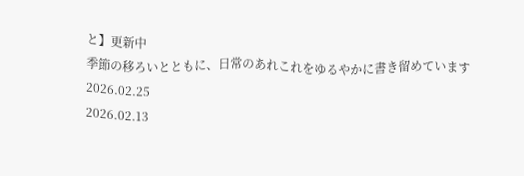と】更新中
季節の移ろいとともに、日常のあれこれをゆるやかに書き留めています
2026.02.25
2026.02.13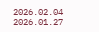2026.02.04
2026.01.27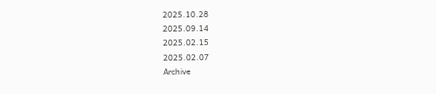2025.10.28
2025.09.14
2025.02.15
2025.02.07
Archive